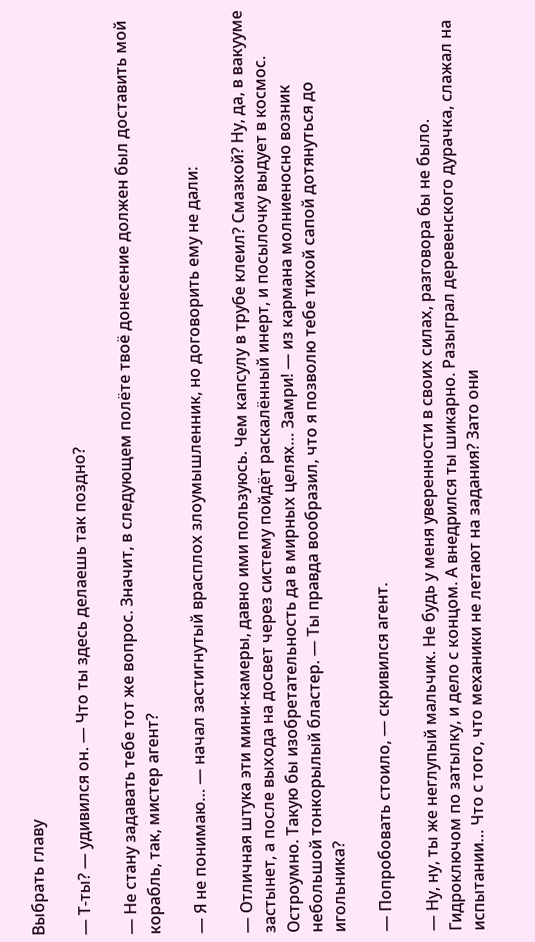Выбрать главу

— Т-ты? — удивился он. — Что ты здесь делаешь так поздно?

— Не стану задавать тебе тот же вопрос. Значит, в следующем полёте твоё донесение должен был доставить мой корабль, так, мистер агент?

— Я не понимаю… — начал застигнутый врасплох злоумышленник, но договорить ему не дали:

— Отличная штука эти мини-камеры, давно ими пользуюсь. Чем капсулу в трубе клеил? Смазкой? Ну, да, в вакууме застынет, а после выхода на досвет через систему пойдёт раскалённый инерт, и посылочку выдует в космос. Остроумно. Такую бы изобретательность да в мирных целях… Замри! — из кармана молниеносно возник небольшой тонкорылый бластер. — Ты правда вообразил, что я позволю тебе тихой сапой дотянуться до игольника?

— Попробовать стоило, — скривился агент.

— Ну, ну, ты же неглупый мальчик. Не будь у меня уверенности в своих силах, разговора бы не было. Гидроключом по затылку, и дело с концом. А внедрился ты шикарно. Разыграл деревенского дурачка, слажал на испытании… Что с того, что механики не летают на задания? Зато они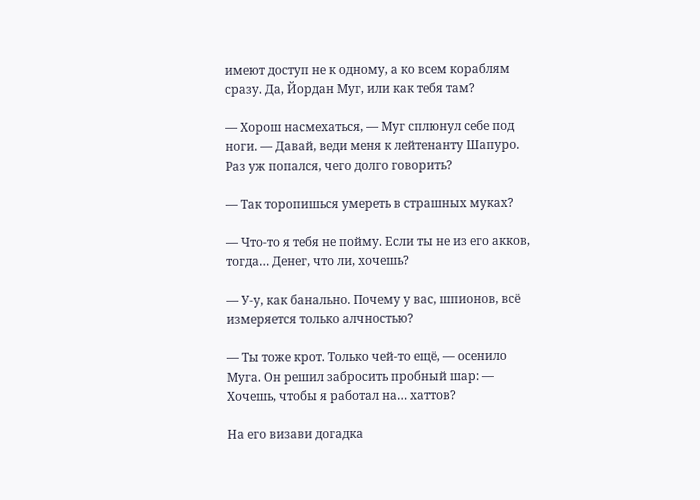имеют доступ не к одному, а ко всем кораблям сразу. Да, Йордан Муг, или как тебя там?

— Хорош насмехаться, — Муг сплюнул себе под ноги. — Давай, веди меня к лейтенанту Шапуро. Раз уж попался, чего долго говорить?

— Так торопишься умереть в страшных муках?

— Что-то я тебя не пойму. Если ты не из его акков, тогда… Денег, что ли, хочешь?

— У-у, как банально. Почему у вас, шпионов, всё измеряется только алчностью?

— Ты тоже крот. Только чей-то ещё, — осенило Муга. Он решил забросить пробный шар: — Хочешь, чтобы я работал на… хаттов?

На его визави догадка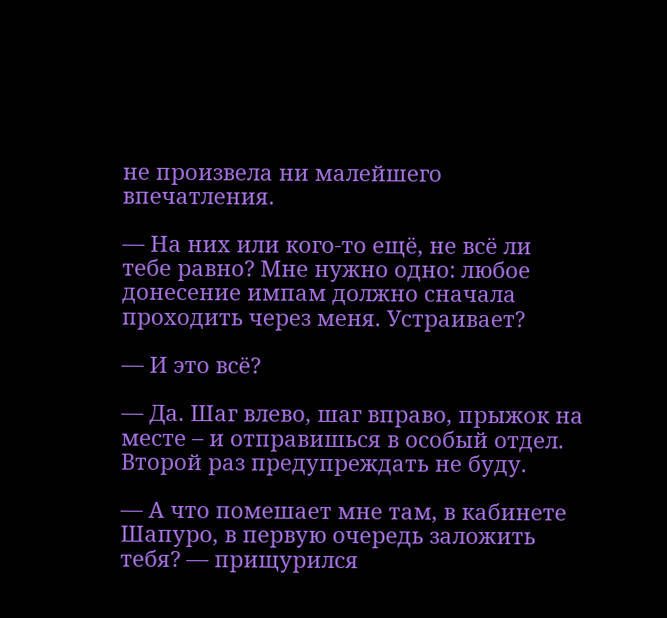не произвела ни малейшего впечатления.

— На них или кого-то ещё, не всё ли тебе равно? Мне нужно одно: любое донесение импам должно сначала проходить через меня. Устраивает?

— И это всё?

— Да. Шаг влево, шаг вправо, прыжок на месте – и отправишься в особый отдел. Второй раз предупреждать не буду.

— А что помешает мне там, в кабинете Шапуро, в первую очередь заложить тебя? — прищурился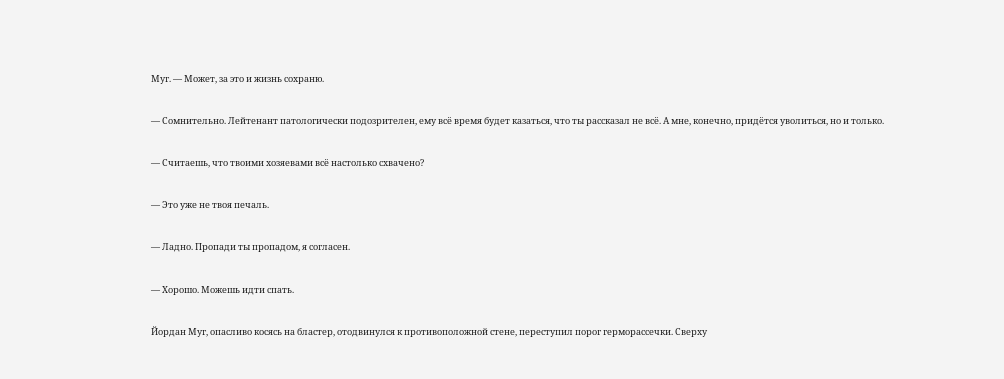Муг. — Может, за это и жизнь сохраню.

— Сомнительно. Лейтенант патологически подозрителен, ему всё время будет казаться, что ты рассказал не всё. А мне, конечно, придётся уволиться, но и только.

— Считаешь, что твоими хозяевами всё настолько схвачено?

— Это уже не твоя печаль.

— Ладно. Пропади ты пропадом, я согласен.

— Хорошо. Можешь идти спать.

Йордан Муг, опасливо косясь на бластер, отодвинулся к противоположной стене, переступил порог герморассечки. Сверху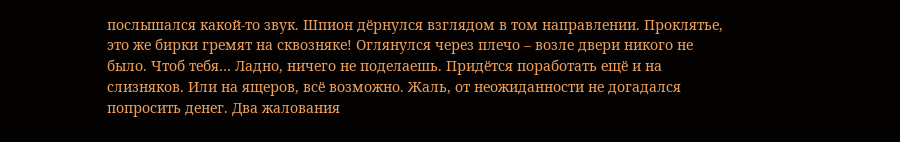послышался какой-то звук. Шпион дёрнулся взглядом в том направлении. Проклятье, это же бирки гремят на сквозняке! Оглянулся через плечо – возле двери никого не было. Чтоб тебя… Ладно, ничего не поделаешь. Придётся поработать ещё и на слизняков. Или на ящеров, всё возможно. Жаль, от неожиданности не догадался попросить денег. Два жалования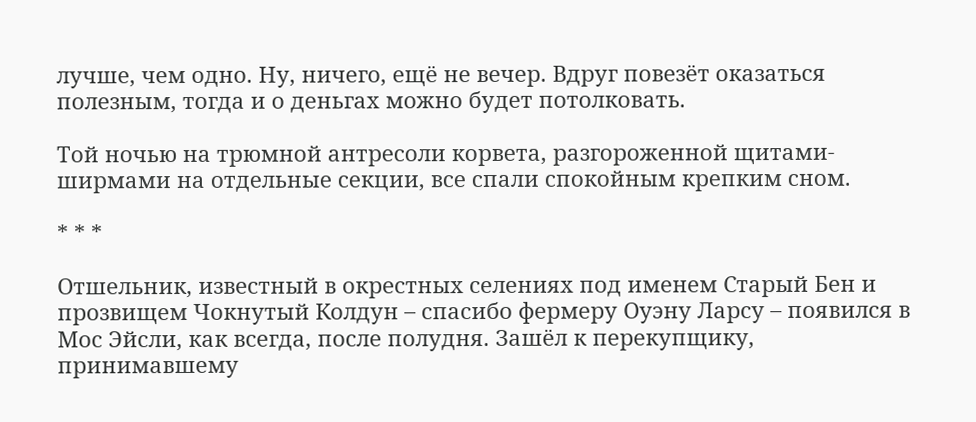лучше, чем одно. Ну, ничего, ещё не вечер. Вдруг повезёт оказаться полезным, тогда и о деньгах можно будет потолковать.

Той ночью на трюмной антресоли корвета, разгороженной щитами-ширмами на отдельные секции, все спали спокойным крепким сном.

* * *

Отшельник, известный в окрестных селениях под именем Старый Бен и прозвищем Чокнутый Колдун – спасибо фермеру Оуэну Ларсу – появился в Мос Эйсли, как всегда, после полудня. Зашёл к перекупщику, принимавшему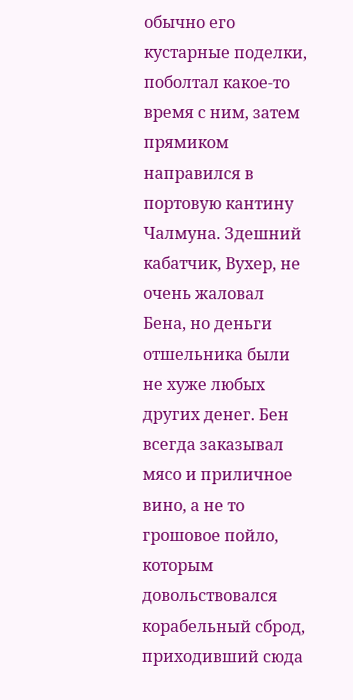обычно его кустарные поделки, поболтал какое-то время с ним, затем прямиком направился в портовую кантину Чалмуна. Здешний кабатчик, Вухер, не очень жаловал Бена, но деньги отшельника были не хуже любых других денег. Бен всегда заказывал мясо и приличное вино, а не то грошовое пойло, которым довольствовался корабельный сброд, приходивший сюда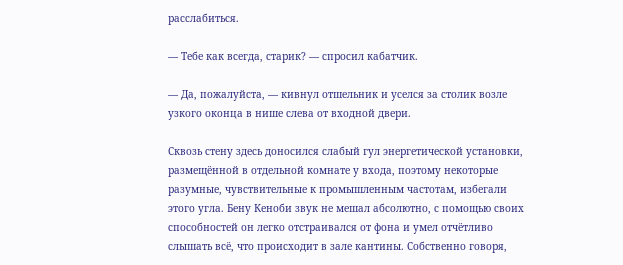расслабиться.

— Тебе как всегда, старик? — спросил кабатчик.

— Да, пожалуйста, — кивнул отшельник и уселся за столик возле узкого оконца в нише слева от входной двери.

Сквозь стену здесь доносился слабый гул энергетической установки, размещённой в отдельной комнате у входа, поэтому некоторые разумные, чувствительные к промышленным частотам, избегали этого угла. Бену Кеноби звук не мешал абсолютно, с помощью своих способностей он легко отстраивался от фона и умел отчётливо слышать всё, что происходит в зале кантины. Собственно говоря,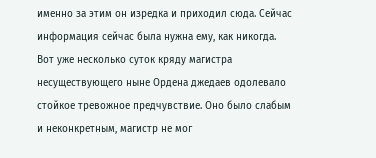именно за этим он изредка и приходил сюда. Сейчас информация сейчас была нужна ему, как никогда. Вот уже несколько суток кряду магистра несуществующего ныне Ордена джедаев одолевало стойкое тревожное предчувствие. Оно было слабым и неконкретным, магистр не мог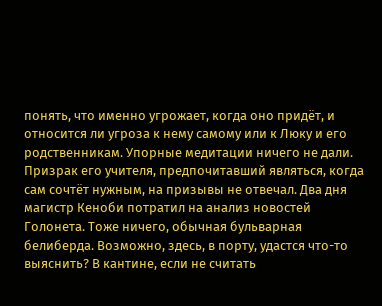понять, что именно угрожает, когда оно придёт, и относится ли угроза к нему самому или к Люку и его родственникам. Упорные медитации ничего не дали. Призрак его учителя, предпочитавший являться, когда сам сочтёт нужным, на призывы не отвечал. Два дня магистр Кеноби потратил на анализ новостей Голонета. Тоже ничего, обычная бульварная белиберда. Возможно, здесь, в порту, удастся что-то выяснить? В кантине, если не считать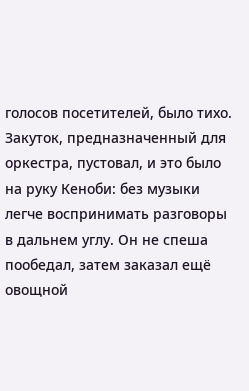голосов посетителей, было тихо. Закуток, предназначенный для оркестра, пустовал, и это было на руку Кеноби: без музыки легче воспринимать разговоры в дальнем углу. Он не спеша пообедал, затем заказал ещё овощной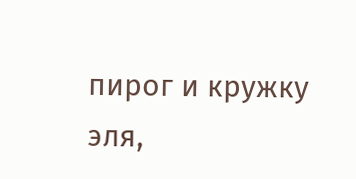пирог и кружку эля,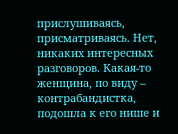прислушиваясь, присматриваясь. Нет, никаких интересных разговоров. Какая-то женщина, по виду – контрабандистка, подошла к его нише и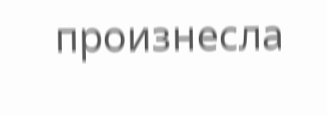произнесла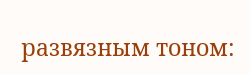развязным тоном: